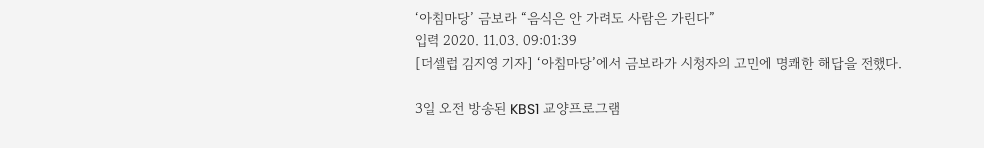‘아침마당’ 금보라 “음식은 안 가려도 사람은 가린다”
입력 2020. 11.03. 09:01:39
[더셀럽 김지영 기자] ‘아침마당’에서 금보라가 시청자의 고민에 명쾌한 해답을 전했다.

3일 오전 방송된 KBS1 교양프로그램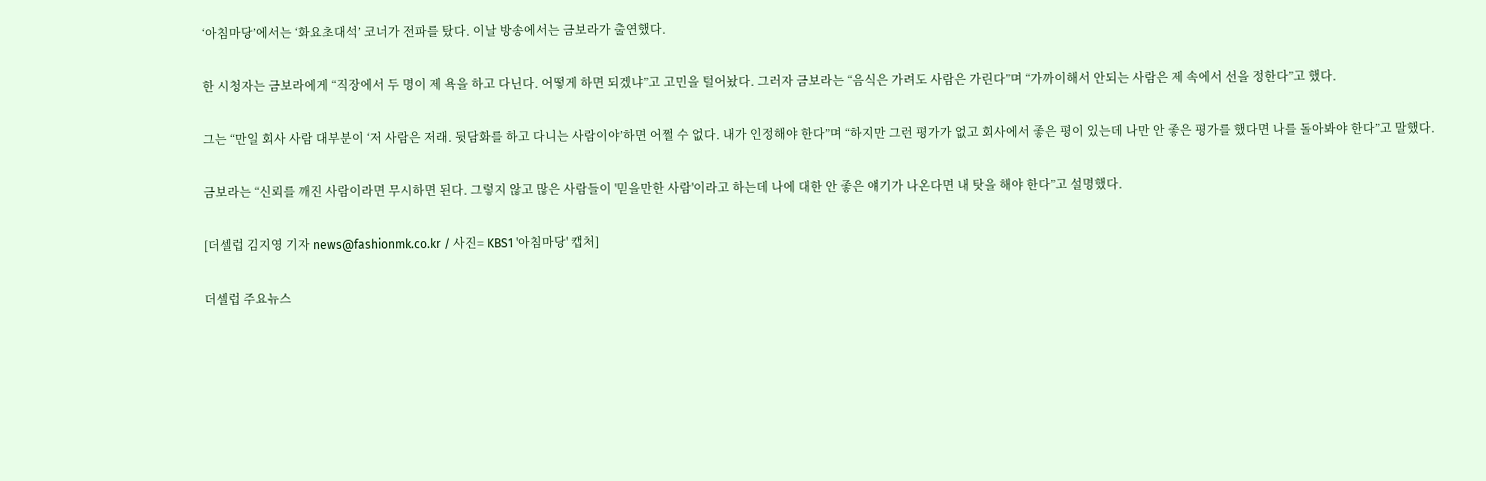‘아침마당’에서는 ‘화요초대석’ 코너가 전파를 탔다. 이날 방송에서는 금보라가 출연했다.

한 시청자는 금보라에게 “직장에서 두 명이 제 욕을 하고 다닌다. 어떻게 하면 되겠냐”고 고민을 털어놨다. 그러자 금보라는 “음식은 가려도 사람은 가린다”며 “가까이해서 안되는 사람은 제 속에서 선을 정한다”고 했다.

그는 “만일 회사 사람 대부분이 ‘저 사람은 저래. 뒷담화를 하고 다니는 사람이야’하면 어쩔 수 없다. 내가 인정해야 한다”며 “하지만 그런 평가가 없고 회사에서 좋은 평이 있는데 나만 안 좋은 평가를 했다면 나를 돌아봐야 한다”고 말했다.

금보라는 “신뢰를 깨진 사람이라면 무시하면 된다. 그렇지 않고 많은 사람들이 '믿을만한 사람'이라고 하는데 나에 대한 안 좋은 얘기가 나온다면 내 탓을 해야 한다”고 설명했다.

[더셀럽 김지영 기자 news@fashionmk.co.kr / 사진= KBS1 '아침마당' 캡처]

더셀럽 주요뉴스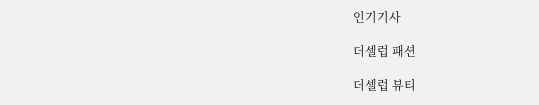인기기사

더셀럽 패션

더셀럽 뷰티